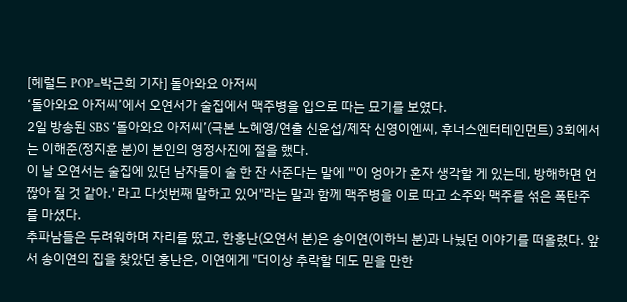[헤럴드 POP=박근희 기자] 돌아와요 아저씨
‘돌아와요 아저씨’에서 오연서가 술집에서 맥주병을 입으로 따는 묘기를 보였다.
2일 방송된 SBS ‘돌아와요 아저씨’(극본 노혜영/연출 신윤섭/제작 신영이엔씨, 후너스엔터테인먼트) 3회에서는 이해준(정지훈 분)이 본인의 영정사진에 절을 했다.
이 날 오연서는 술집에 있던 남자들이 술 한 잔 사준다는 말에 "'이 엉아가 혼자 생각할 게 있는데, 방해하면 언짢아 질 것 같아.' 라고 다섯번째 말하고 있어"라는 말과 함께 맥주병을 이로 따고 소주와 맥주를 섞은 폭탄주를 마셨다.
추파남들은 두려워하며 자리를 떴고, 한홍난(오연서 분)은 송이연(이하늬 분)과 나눴던 이야기를 떠올렸다. 앞서 송이연의 집을 찾았던 홍난은, 이연에게 "더이상 추락할 데도 믿을 만한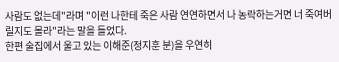사람도 없는데"라며 "이런 나한테 죽은 사람 연연하면서 나 농락하는거면 너 죽여버릴지도 몰라"라는 말을 들었다.
한편 술집에서 울고 있는 이해준(정지훈 분)을 우연히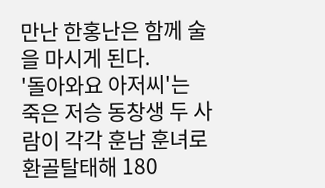만난 한홍난은 함께 술을 마시게 된다.
'돌아와요 아저씨'는 죽은 저승 동창생 두 사람이 각각 훈남 훈녀로 환골탈태해 180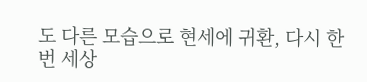도 다른 모습으로 현세에 귀환, 다시 한 번 세상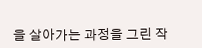을 살아가는 과정을 그린 작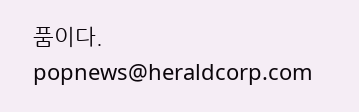품이다.
popnews@heraldcorp.com